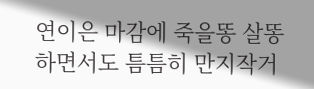연이은 마감에 죽을똥 살똥 하면서도 틈틈히 만지작거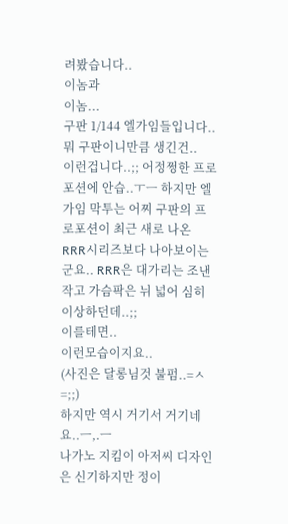려봤습니다..
이놈과
이놈...
구판 1/144 엘가임들입니다..
뭐 구판이니만큼 생긴건..
이런겁니다..;; 어정쩡한 프로포션에 안습..ㅜㅡ 하지만 엘가임 막투는 어찌 구판의 프로포션이 최근 새로 나온
RRR시리즈보다 나아보이는군요.. RRR은 대가리는 조낸 작고 가슴팍은 뉘 넓어 심히 이상하던데..;;
이를테면..
이런모습이지요..
(사진은 달롱님것 불펌..=ㅅ=;;)
하지만 역시 거기서 거기네요..ㅡ,.ㅡ
나가노 지킴이 아저씨 디자인은 신기하지만 정이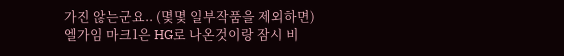가진 않는군요.. (몇몇 일부작품을 제외하면)
엘가임 마크1은 HG로 나온것이랑 잠시 비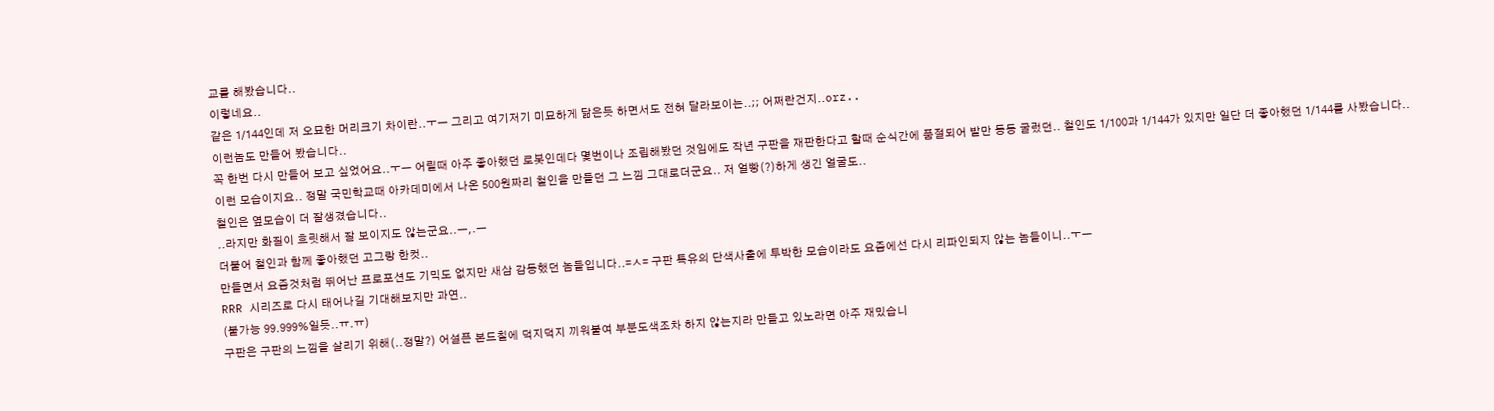교를 해봤습니다..
이렇네요..
같은 1/144인데 저 오묘한 머리크기 차이란..ㅜㅡ 그리고 여기저기 미묘하게 닮은듯 하면서도 전혀 달라보이는..;; 어쩌란건지..orz..
이런놈도 만들어 봤습니다..
꼭 한번 다시 만들어 보고 싶었어요..ㅜㅡ 어릴때 아주 좋아했던 로봇인데다 몇번이나 조립해봤던 것임에도 작년 구판을 재판한다고 할때 순식간에 품절되어 발만 동동 굴렀던.. 철인도 1/100과 1/144가 있지만 일단 더 좋아했던 1/144를 사봤습니다..
이런 모습이지요.. 정말 국민학교때 아카데미에서 나온 500원짜리 철인을 만들던 그 느낌 그대로더군요.. 저 얼빵(?)하게 생긴 얼굴도..
철인은 옆모습이 더 잘생겼습니다..
..라지만 화질이 흐릿해서 잘 보이지도 않는군요..ㅡ,.ㅡ
더불어 철인과 함께 좋아했던 고그랑 한컷..
만들면서 요즘것처럼 뛰어난 프로포션도 기믹도 없지만 새삼 감동했던 놈들입니다..=ㅅ= 구판 특유의 단색사출에 투박한 모습이라도 요즘에선 다시 리파인되지 않는 놈들이니..ㅜㅡ
RRR 시리즈로 다시 태어나길 기대해보지만 과연..
(불가능 99.999%일듯..ㅠ.ㅠ)
구판은 구판의 느낌을 살리기 위해(..정말?) 어설픈 본드칠에 덕지덕지 끼워붙여 부분도색조차 하지 않는지라 만들고 있노라면 아주 재밌습니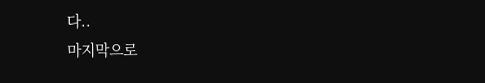다..
마지막으로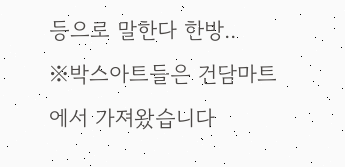등으로 말한다 한방..
※박스아트들은 건담마트에서 가져왔습니다